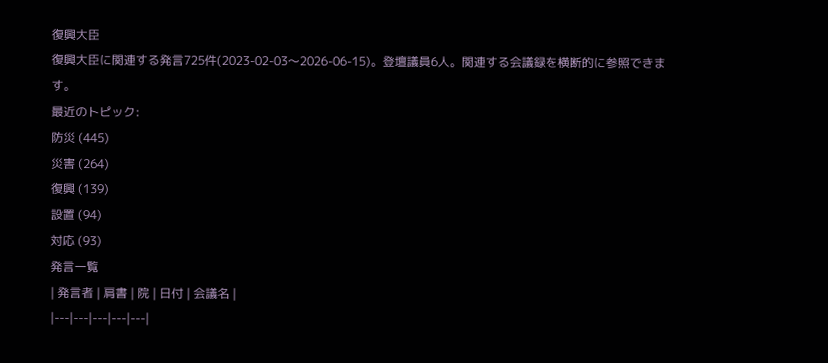復興大臣
復興大臣に関連する発言725件(2023-02-03〜2026-06-15)。登壇議員6人。関連する会議録を横断的に参照できます。
最近のトピック:
防災 (445)
災害 (264)
復興 (139)
設置 (94)
対応 (93)
発言一覧
| 発言者 | 肩書 | 院 | 日付 | 会議名 |
|---|---|---|---|---|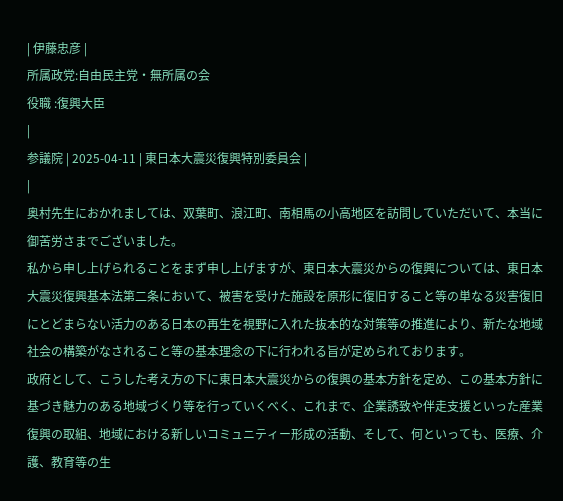| 伊藤忠彦 |
所属政党:自由民主党・無所属の会
役職 :復興大臣
|
参議院 | 2025-04-11 | 東日本大震災復興特別委員会 |
|
奥村先生におかれましては、双葉町、浪江町、南相馬の小高地区を訪問していただいて、本当に御苦労さまでございました。
私から申し上げられることをまず申し上げますが、東日本大震災からの復興については、東日本大震災復興基本法第二条において、被害を受けた施設を原形に復旧すること等の単なる災害復旧にとどまらない活力のある日本の再生を視野に入れた抜本的な対策等の推進により、新たな地域社会の構築がなされること等の基本理念の下に行われる旨が定められております。
政府として、こうした考え方の下に東日本大震災からの復興の基本方針を定め、この基本方針に基づき魅力のある地域づくり等を行っていくべく、これまで、企業誘致や伴走支援といった産業復興の取組、地域における新しいコミュニティー形成の活動、そして、何といっても、医療、介護、教育等の生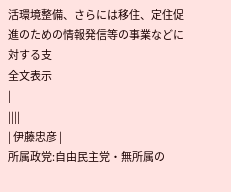活環境整備、さらには移住、定住促進のための情報発信等の事業などに対する支
全文表示
|
||||
| 伊藤忠彦 |
所属政党:自由民主党・無所属の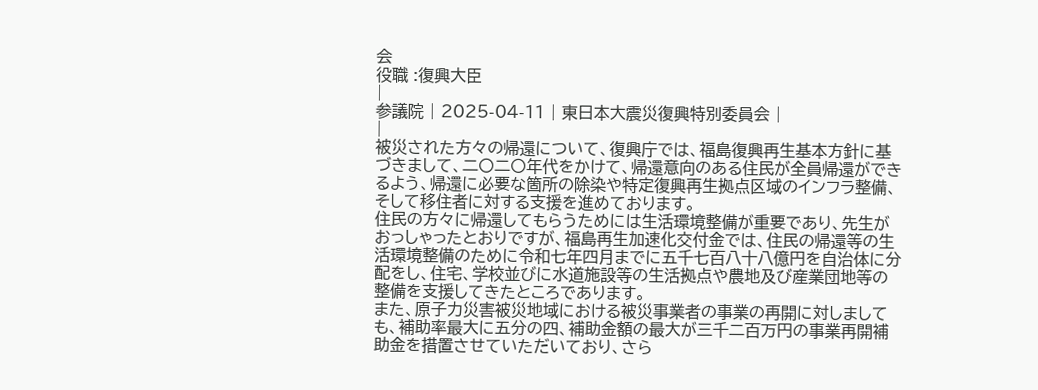会
役職 :復興大臣
|
参議院 | 2025-04-11 | 東日本大震災復興特別委員会 |
|
被災された方々の帰還について、復興庁では、福島復興再生基本方針に基づきまして、二〇二〇年代をかけて、帰還意向のある住民が全員帰還ができるよう、帰還に必要な箇所の除染や特定復興再生拠点区域のインフラ整備、そして移住者に対する支援を進めております。
住民の方々に帰還してもらうためには生活環境整備が重要であり、先生がおっしゃったとおりですが、福島再生加速化交付金では、住民の帰還等の生活環境整備のために令和七年四月までに五千七百八十八億円を自治体に分配をし、住宅、学校並びに水道施設等の生活拠点や農地及び産業団地等の整備を支援してきたところであります。
また、原子力災害被災地域における被災事業者の事業の再開に対しましても、補助率最大に五分の四、補助金額の最大が三千二百万円の事業再開補助金を措置させていただいており、さら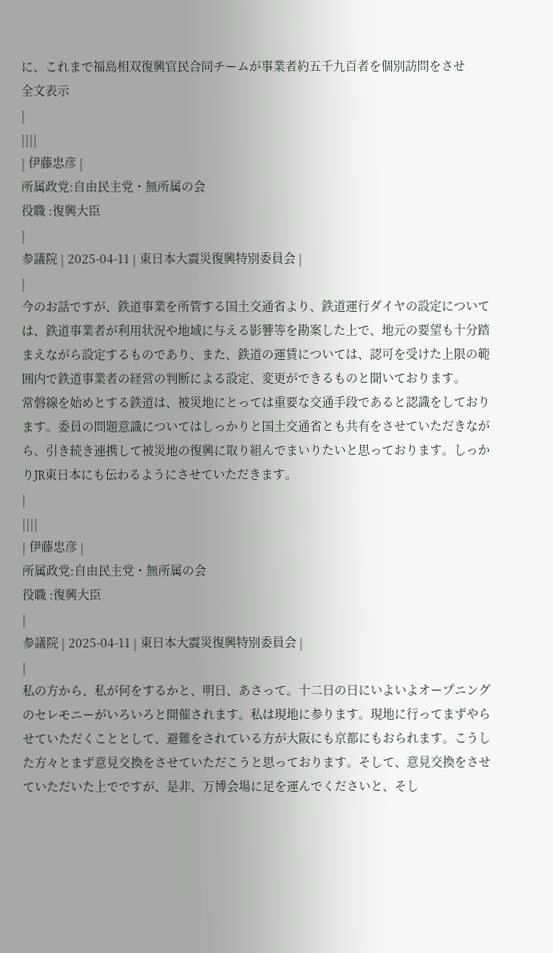に、これまで福島相双復興官民合同チームが事業者約五千九百者を個別訪問をさせ
全文表示
|
||||
| 伊藤忠彦 |
所属政党:自由民主党・無所属の会
役職 :復興大臣
|
参議院 | 2025-04-11 | 東日本大震災復興特別委員会 |
|
今のお話ですが、鉄道事業を所管する国土交通省より、鉄道運行ダイヤの設定については、鉄道事業者が利用状況や地域に与える影響等を勘案した上で、地元の要望も十分踏まえながら設定するものであり、また、鉄道の運賃については、認可を受けた上限の範囲内で鉄道事業者の経営の判断による設定、変更ができるものと聞いております。
常磐線を始めとする鉄道は、被災地にとっては重要な交通手段であると認識をしております。委員の問題意識についてはしっかりと国土交通省とも共有をさせていただきながら、引き続き連携して被災地の復興に取り組んでまいりたいと思っております。しっかりJR東日本にも伝わるようにさせていただきます。
|
||||
| 伊藤忠彦 |
所属政党:自由民主党・無所属の会
役職 :復興大臣
|
参議院 | 2025-04-11 | 東日本大震災復興特別委員会 |
|
私の方から、私が何をするかと、明日、あさって。十二日の日にいよいよオープニングのセレモニーがいろいろと開催されます。私は現地に参ります。現地に行ってまずやらせていただくこととして、避難をされている方が大阪にも京都にもおられます。こうした方々とまず意見交換をさせていただこうと思っております。そして、意見交換をさせていただいた上でですが、是非、万博会場に足を運んでくださいと、そし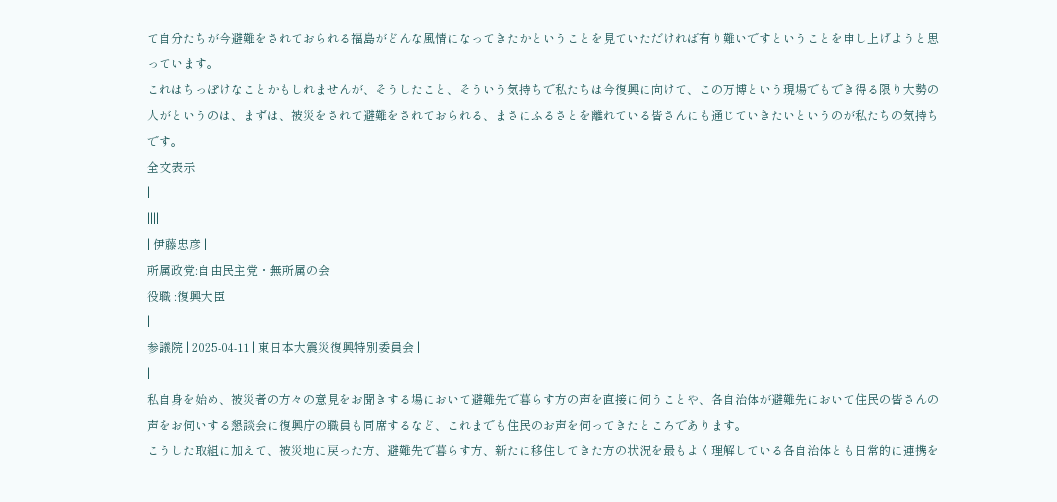て自分たちが今避難をされておられる福島がどんな風情になってきたかということを見ていただければ有り難いですということを申し上げようと思っています。
これはちっぽけなことかもしれませんが、そうしたこと、そういう気持ちで私たちは今復興に向けて、この万博という現場でもでき得る限り大勢の人がというのは、まずは、被災をされて避難をされておられる、まさにふるさとを離れている皆さんにも通じていきたいというのが私たちの気持ちです。
全文表示
|
||||
| 伊藤忠彦 |
所属政党:自由民主党・無所属の会
役職 :復興大臣
|
参議院 | 2025-04-11 | 東日本大震災復興特別委員会 |
|
私自身を始め、被災者の方々の意見をお聞きする場において避難先で暮らす方の声を直接に伺うことや、各自治体が避難先において住民の皆さんの声をお伺いする懇談会に復興庁の職員も同席するなど、これまでも住民のお声を伺ってきたところであります。
こうした取組に加えて、被災地に戻った方、避難先で暮らす方、新たに移住してきた方の状況を最もよく理解している各自治体とも日常的に連携を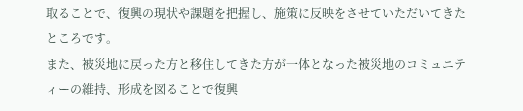取ることで、復興の現状や課題を把握し、施策に反映をさせていただいてきたところです。
また、被災地に戻った方と移住してきた方が一体となった被災地のコミュニティーの維持、形成を図ることで復興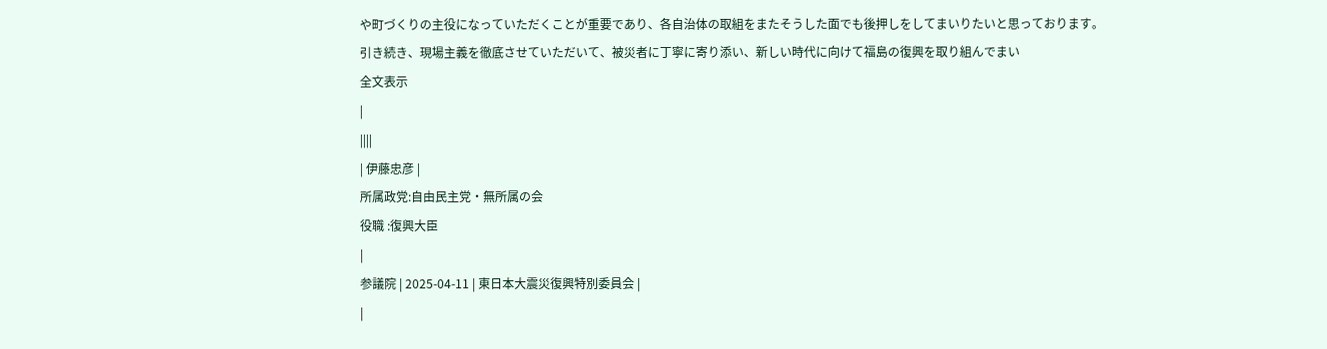や町づくりの主役になっていただくことが重要であり、各自治体の取組をまたそうした面でも後押しをしてまいりたいと思っております。
引き続き、現場主義を徹底させていただいて、被災者に丁寧に寄り添い、新しい時代に向けて福島の復興を取り組んでまい
全文表示
|
||||
| 伊藤忠彦 |
所属政党:自由民主党・無所属の会
役職 :復興大臣
|
参議院 | 2025-04-11 | 東日本大震災復興特別委員会 |
|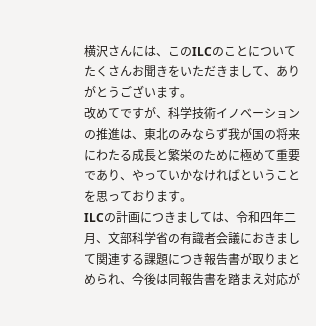横沢さんには、このILCのことについてたくさんお聞きをいただきまして、ありがとうございます。
改めてですが、科学技術イノベーションの推進は、東北のみならず我が国の将来にわたる成長と繁栄のために極めて重要であり、やっていかなければということを思っております。
ILCの計画につきましては、令和四年二月、文部科学省の有識者会議におきまして関連する課題につき報告書が取りまとめられ、今後は同報告書を踏まえ対応が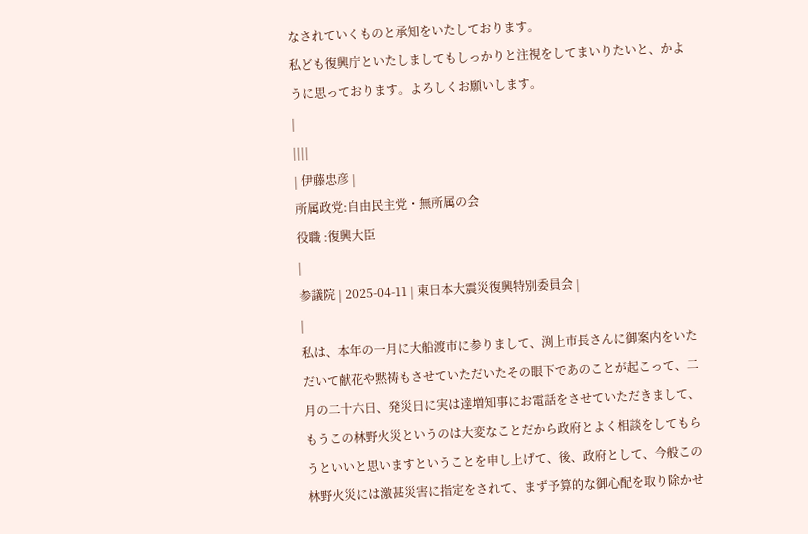なされていくものと承知をいたしております。
私ども復興庁といたしましてもしっかりと注視をしてまいりたいと、かように思っております。よろしくお願いします。
|
||||
| 伊藤忠彦 |
所属政党:自由民主党・無所属の会
役職 :復興大臣
|
参議院 | 2025-04-11 | 東日本大震災復興特別委員会 |
|
私は、本年の一月に大船渡市に参りまして、渕上市長さんに御案内をいただいて献花や黙祷もさせていただいたその眼下であのことが起こって、二月の二十六日、発災日に実は達増知事にお電話をさせていただきまして、もうこの林野火災というのは大変なことだから政府とよく相談をしてもらうといいと思いますということを申し上げて、後、政府として、今般この林野火災には激甚災害に指定をされて、まず予算的な御心配を取り除かせ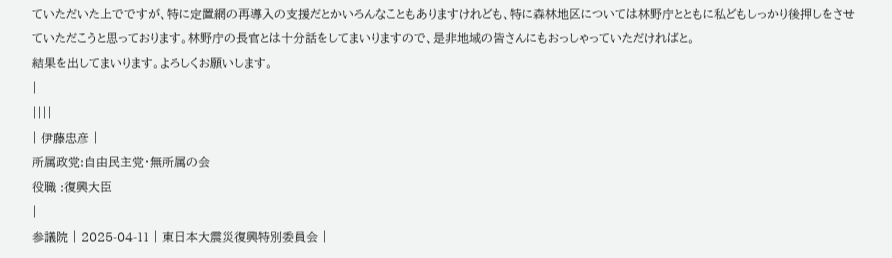ていただいた上でですが、特に定置網の再導入の支援だとかいろんなこともありますけれども、特に森林地区については林野庁とともに私どもしっかり後押しをさせていただこうと思っております。林野庁の長官とは十分話をしてまいりますので、是非地域の皆さんにもおっしゃっていただければと。
結果を出してまいります。よろしくお願いします。
|
||||
| 伊藤忠彦 |
所属政党:自由民主党・無所属の会
役職 :復興大臣
|
参議院 | 2025-04-11 | 東日本大震災復興特別委員会 |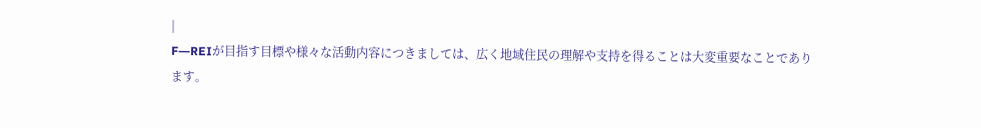|
F―REIが目指す目標や様々な活動内容につきましては、広く地域住民の理解や支持を得ることは大変重要なことであります。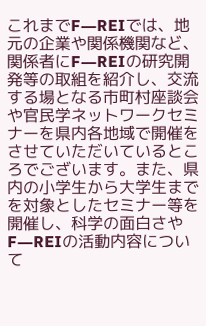これまでF―REIでは、地元の企業や関係機関など、関係者にF―REIの研究開発等の取組を紹介し、交流する場となる市町村座談会や官民学ネットワークセミナーを県内各地域で開催をさせていただいているところでございます。また、県内の小学生から大学生までを対象としたセミナー等を開催し、科学の面白さやF―REIの活動内容について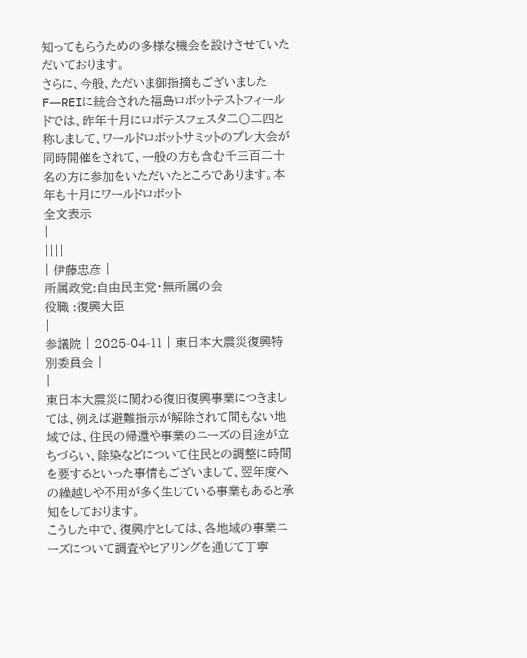知ってもらうための多様な機会を設けさせていただいております。
さらに、今般、ただいま御指摘もございましたF―REIに統合された福島ロボットテストフィールドでは、昨年十月にロボテスフェスタ二〇二四と称しまして、ワールドロボットサミットのプレ大会が同時開催をされて、一般の方も含む千三百二十名の方に参加をいただいたところであります。本年も十月にワールドロボット
全文表示
|
||||
| 伊藤忠彦 |
所属政党:自由民主党・無所属の会
役職 :復興大臣
|
参議院 | 2025-04-11 | 東日本大震災復興特別委員会 |
|
東日本大震災に関わる復旧復興事業につきましては、例えば避難指示が解除されて間もない地域では、住民の帰還や事業のニーズの目途が立ちづらい、除染などについて住民との調整に時間を要するといった事情もございまして、翌年度への繰越しや不用が多く生じている事業もあると承知をしております。
こうした中で、復興庁としては、各地域の事業ニーズについて調査やヒアリングを通じて丁寧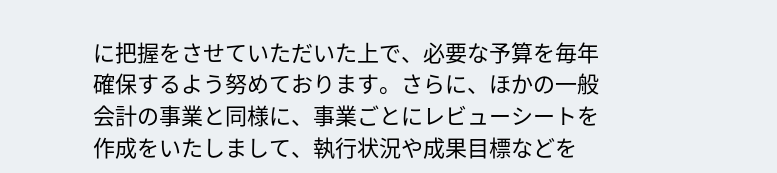に把握をさせていただいた上で、必要な予算を毎年確保するよう努めております。さらに、ほかの一般会計の事業と同様に、事業ごとにレビューシートを作成をいたしまして、執行状況や成果目標などを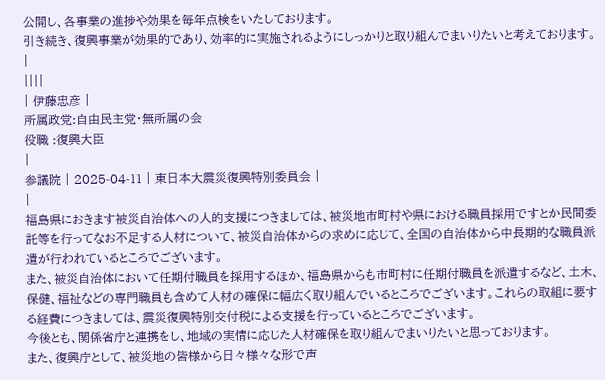公開し、各事業の進捗や効果を毎年点検をいたしております。
引き続き、復興事業が効果的であり、効率的に実施されるようにしっかりと取り組んでまいりたいと考えております。
|
||||
| 伊藤忠彦 |
所属政党:自由民主党・無所属の会
役職 :復興大臣
|
参議院 | 2025-04-11 | 東日本大震災復興特別委員会 |
|
福島県におきます被災自治体への人的支援につきましては、被災地市町村や県における職員採用ですとか民間委託等を行ってなお不足する人材について、被災自治体からの求めに応じて、全国の自治体から中長期的な職員派遣が行われているところでございます。
また、被災自治体において任期付職員を採用するほか、福島県からも市町村に任期付職員を派遣するなど、土木、保健、福祉などの専門職員も含めて人材の確保に幅広く取り組んでいるところでございます。これらの取組に要する経費につきましては、震災復興特別交付税による支援を行っているところでございます。
今後とも、関係省庁と連携をし、地域の実情に応じた人材確保を取り組んでまいりたいと思っております。
また、復興庁として、被災地の皆様から日々様々な形で声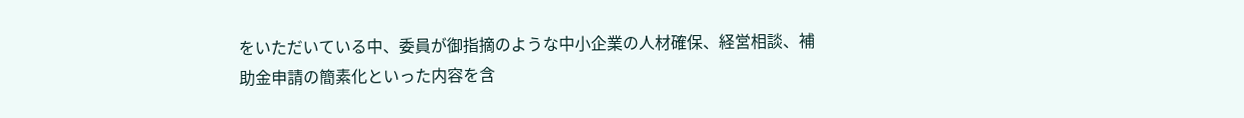をいただいている中、委員が御指摘のような中小企業の人材確保、経営相談、補助金申請の簡素化といった内容を含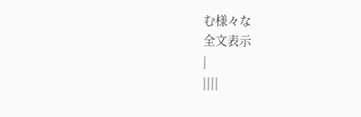む様々な
全文表示
|
||||